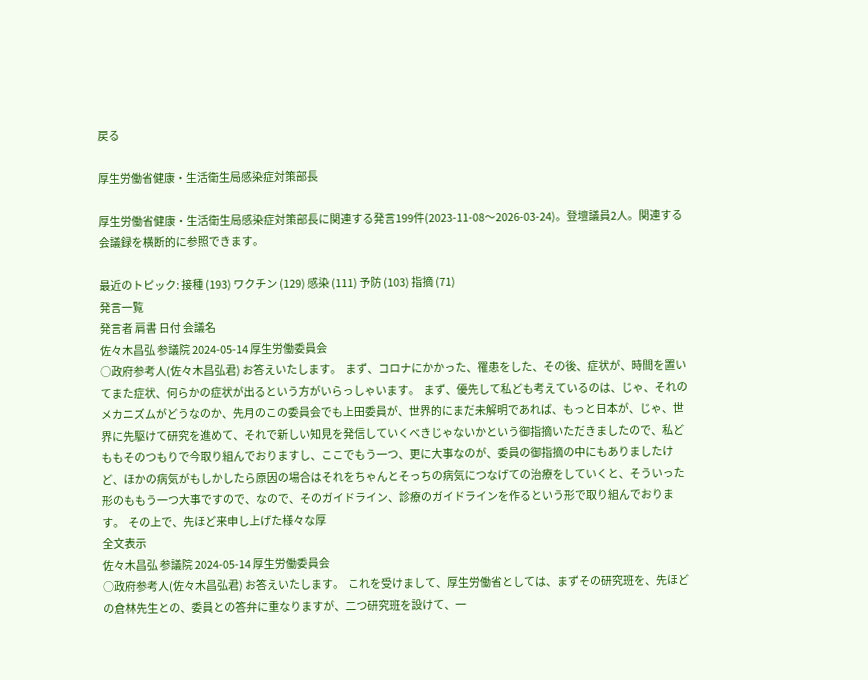戻る

厚生労働省健康・生活衛生局感染症対策部長

厚生労働省健康・生活衛生局感染症対策部長に関連する発言199件(2023-11-08〜2026-03-24)。登壇議員2人。関連する会議録を横断的に参照できます。

最近のトピック: 接種 (193) ワクチン (129) 感染 (111) 予防 (103) 指摘 (71)
発言一覧
発言者 肩書 日付 会議名
佐々木昌弘 参議院 2024-05-14 厚生労働委員会
○政府参考人(佐々木昌弘君) お答えいたします。  まず、コロナにかかった、罹患をした、その後、症状が、時間を置いてまた症状、何らかの症状が出るという方がいらっしゃいます。  まず、優先して私ども考えているのは、じゃ、それのメカニズムがどうなのか、先月のこの委員会でも上田委員が、世界的にまだ未解明であれば、もっと日本が、じゃ、世界に先駆けて研究を進めて、それで新しい知見を発信していくべきじゃないかという御指摘いただきましたので、私どももそのつもりで今取り組んでおりますし、ここでもう一つ、更に大事なのが、委員の御指摘の中にもありましたけど、ほかの病気がもしかしたら原因の場合はそれをちゃんとそっちの病気につなげての治療をしていくと、そういった形のももう一つ大事ですので、なので、そのガイドライン、診療のガイドラインを作るという形で取り組んでおります。  その上で、先ほど来申し上げた様々な厚
全文表示
佐々木昌弘 参議院 2024-05-14 厚生労働委員会
○政府参考人(佐々木昌弘君) お答えいたします。  これを受けまして、厚生労働省としては、まずその研究班を、先ほどの倉林先生との、委員との答弁に重なりますが、二つ研究班を設けて、一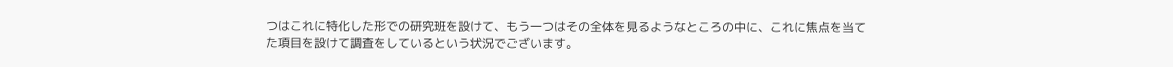つはこれに特化した形での研究班を設けて、もう一つはその全体を見るようなところの中に、これに焦点を当てた項目を設けて調査をしているという状況でございます。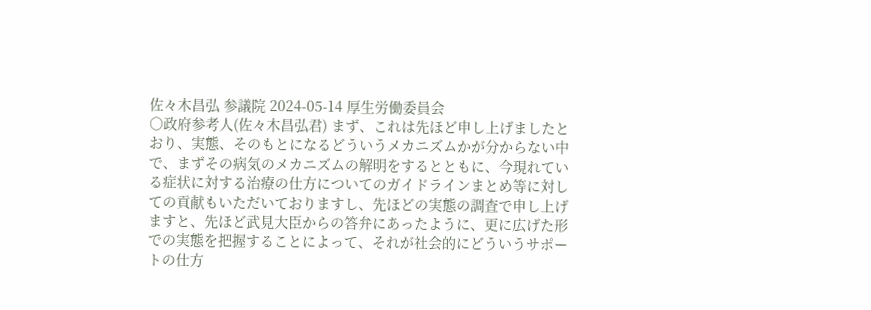佐々木昌弘 参議院 2024-05-14 厚生労働委員会
○政府参考人(佐々木昌弘君) まず、これは先ほど申し上げましたとおり、実態、そのもとになるどういうメカニズムかが分からない中で、まずその病気のメカニズムの解明をするとともに、今現れている症状に対する治療の仕方についてのガイドラインまとめ等に対しての貢献もいただいておりますし、先ほどの実態の調査で申し上げますと、先ほど武見大臣からの答弁にあったように、更に広げた形での実態を把握することによって、それが社会的にどういうサポートの仕方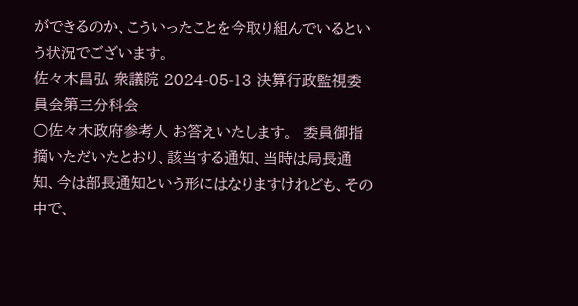ができるのか、こういったことを今取り組んでいるという状況でございます。
佐々木昌弘 衆議院 2024-05-13 決算行政監視委員会第三分科会
○佐々木政府参考人 お答えいたします。  委員御指摘いただいたとおり、該当する通知、当時は局長通知、今は部長通知という形にはなりますけれども、その中で、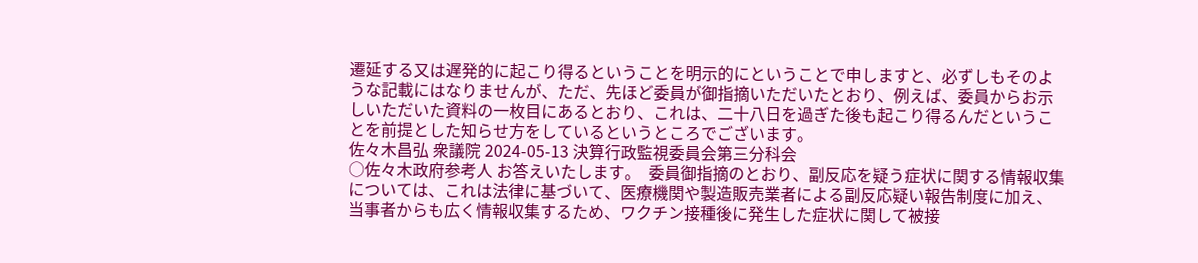遷延する又は遅発的に起こり得るということを明示的にということで申しますと、必ずしもそのような記載にはなりませんが、ただ、先ほど委員が御指摘いただいたとおり、例えば、委員からお示しいただいた資料の一枚目にあるとおり、これは、二十八日を過ぎた後も起こり得るんだということを前提とした知らせ方をしているというところでございます。
佐々木昌弘 衆議院 2024-05-13 決算行政監視委員会第三分科会
○佐々木政府参考人 お答えいたします。  委員御指摘のとおり、副反応を疑う症状に関する情報収集については、これは法律に基づいて、医療機関や製造販売業者による副反応疑い報告制度に加え、当事者からも広く情報収集するため、ワクチン接種後に発生した症状に関して被接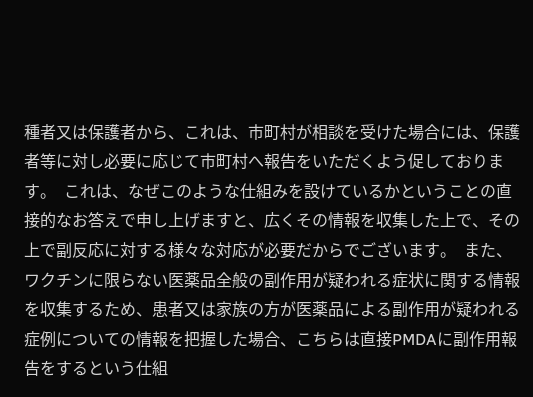種者又は保護者から、これは、市町村が相談を受けた場合には、保護者等に対し必要に応じて市町村へ報告をいただくよう促しております。  これは、なぜこのような仕組みを設けているかということの直接的なお答えで申し上げますと、広くその情報を収集した上で、その上で副反応に対する様々な対応が必要だからでございます。  また、ワクチンに限らない医薬品全般の副作用が疑われる症状に関する情報を収集するため、患者又は家族の方が医薬品による副作用が疑われる症例についての情報を把握した場合、こちらは直接PMDAに副作用報告をするという仕組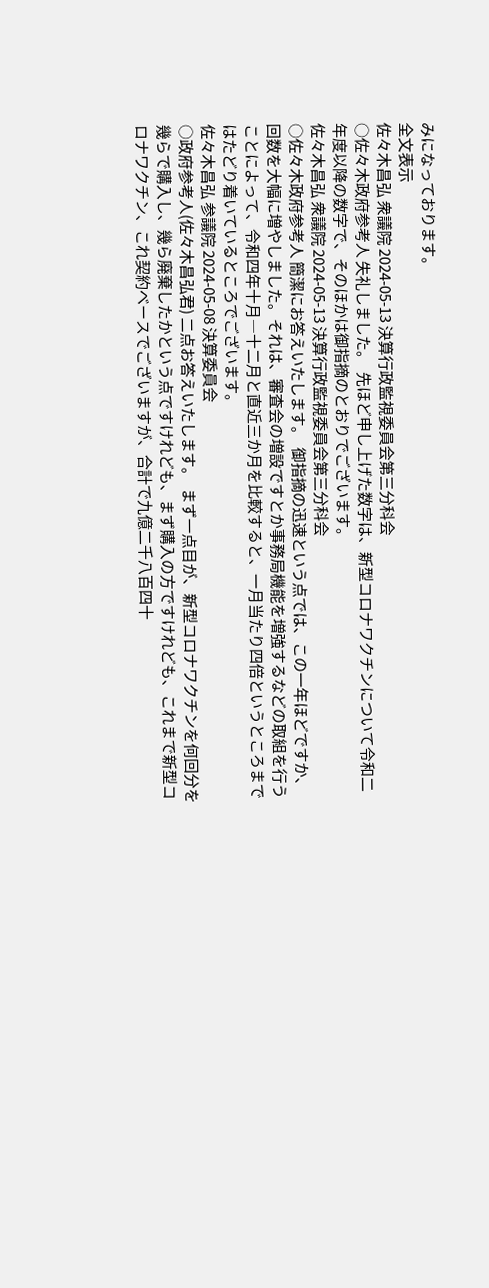みになっております。
全文表示
佐々木昌弘 衆議院 2024-05-13 決算行政監視委員会第三分科会
○佐々木政府参考人 失礼しました。  先ほど申し上げた数字は、新型コロナワクチンについて令和二年度以降の数字で、そのほかは御指摘のとおりでございます。
佐々木昌弘 衆議院 2024-05-13 決算行政監視委員会第三分科会
○佐々木政府参考人 簡潔にお答えいたします。  御指摘の迅速という点では、この一年ほどですか、回数を大幅に増やしました。それは、審査会の増設ですとか事務局機能を増強するなどの取組を行うことによって、令和四年十月―十二月と直近三か月を比較すると、一月当たり四倍というところまではたどり着いているところでございます。
佐々木昌弘 参議院 2024-05-08 決算委員会
○政府参考人(佐々木昌弘君) 二点お答えいたします。  まず一点目が、新型コロナワクチンを何回分を幾らで購入し、幾ら廃棄したかという点ですけれども、まず購入の方ですけれども、これまで新型コロナワクチン、これ契約ベースでございますが、合計で九億二千八百四十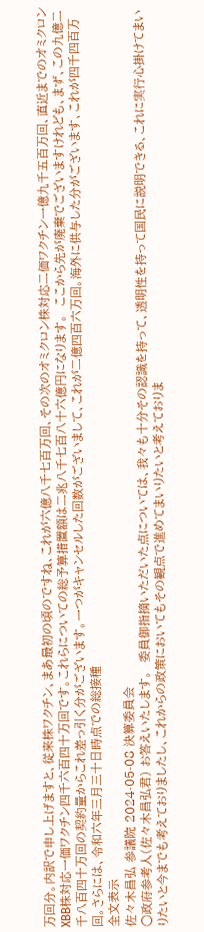万回分。内訳で申し上げますと、従来株ワクチン、まあ最初の頃のですね、これが六億八千七百万回、その次のオミクロン株対応二価ワクチン一億九千五百万回、直近までのオミクロンXBB株対応一価ワクチン四千六百四十万回です。これらについての総予算措置額は二兆八千七百八十六億円になります。  ここから先が廃棄でございますけれども、まず、この九億二千八百四十万回の契約量からこれ差っ引く分がございます。一つがキャンセルした回数がございまして、これが二億四百六万回。海外に供与した分がございます、これが四千四百万回。さらには、令和六年三月三十日時点での総接種
全文表示
佐々木昌弘 参議院 2024-05-08 決算委員会
○政府参考人(佐々木昌弘君) お答えいたします。  委員御指摘いただいた点については、我々も十分その認識を持って、透明性を持って国民に説明できる、これに実行心掛けてまいりたいと今までも考えておりましたし、これからの政策においてもその観点で進めてまいりたいと考えておりま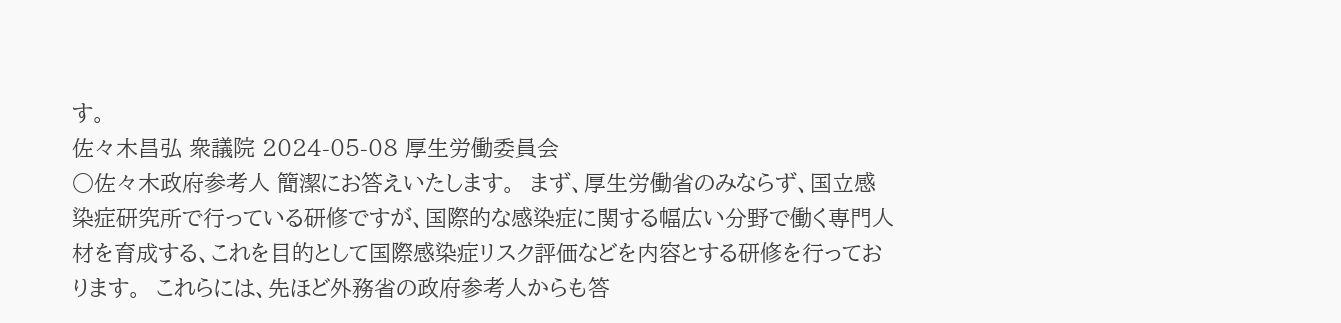す。
佐々木昌弘 衆議院 2024-05-08 厚生労働委員会
○佐々木政府参考人 簡潔にお答えいたします。  まず、厚生労働省のみならず、国立感染症研究所で行っている研修ですが、国際的な感染症に関する幅広い分野で働く専門人材を育成する、これを目的として国際感染症リスク評価などを内容とする研修を行っております。  これらには、先ほど外務省の政府参考人からも答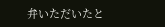弁いただいたと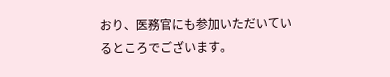おり、医務官にも参加いただいているところでございます。